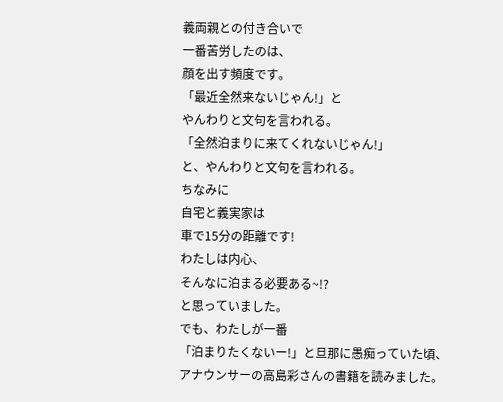義両親との付き合いで
一番苦労したのは、
顔を出す頻度です。
「最近全然来ないじゃん!」と
やんわりと文句を言われる。
「全然泊まりに来てくれないじゃん!」
と、やんわりと文句を言われる。
ちなみに
自宅と義実家は
車で15分の距離です!
わたしは内心、
そんなに泊まる必要ある~!?
と思っていました。
でも、わたしが一番
「泊まりたくないー!」と旦那に愚痴っていた頃、
アナウンサーの高島彩さんの書籍を読みました。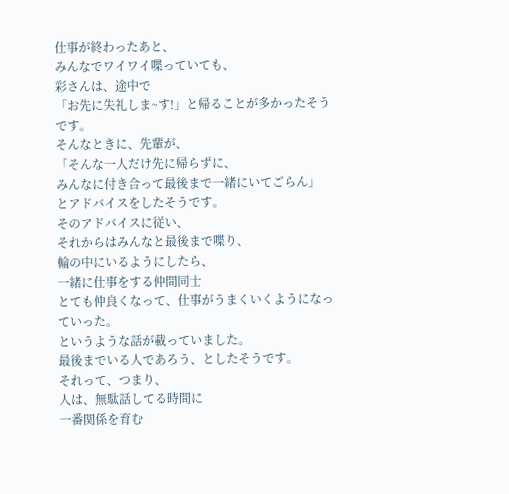仕事が終わったあと、
みんなでワイワイ喋っていても、
彩さんは、途中で
「お先に失礼しま~す!」と帰ることが多かったそうです。
そんなときに、先輩が、
「そんな一人だけ先に帰らずに、
みんなに付き合って最後まで一緒にいてごらん」
とアドバイスをしたそうです。
そのアドバイスに従い、
それからはみんなと最後まで喋り、
輪の中にいるようにしたら、
一緒に仕事をする仲間同士
とても仲良くなって、仕事がうまくいくようになっていった。
というような話が載っていました。
最後までいる人であろう、としたそうです。
それって、つまり、
人は、無駄話してる時間に
一番関係を育む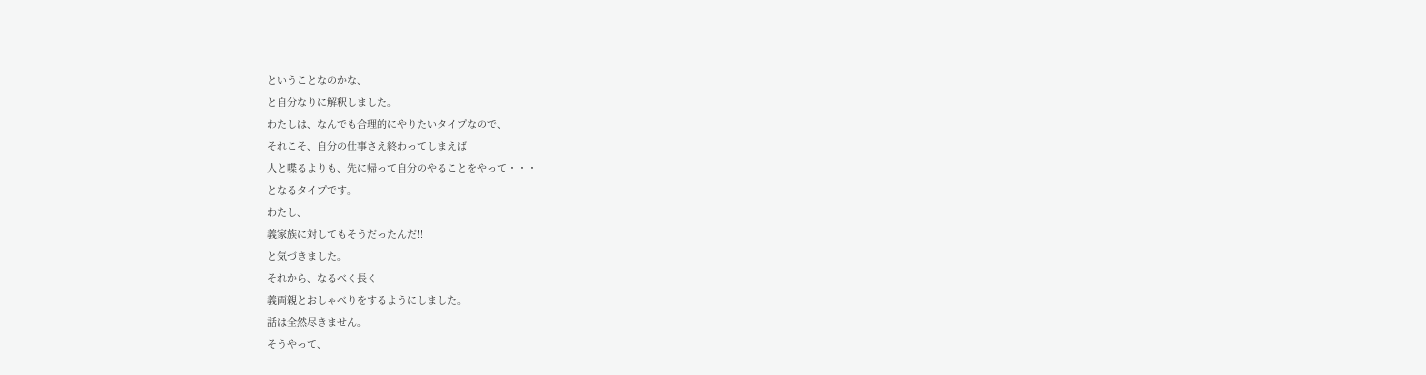ということなのかな、
と自分なりに解釈しました。
わたしは、なんでも合理的にやりたいタイプなので、
それこそ、自分の仕事さえ終わってしまえば
人と喋るよりも、先に帰って自分のやることをやって・・・
となるタイプです。
わたし、
義家族に対してもそうだったんだ!!
と気づきました。
それから、なるべく長く
義両親とおしゃべりをするようにしました。
話は全然尽きません。
そうやって、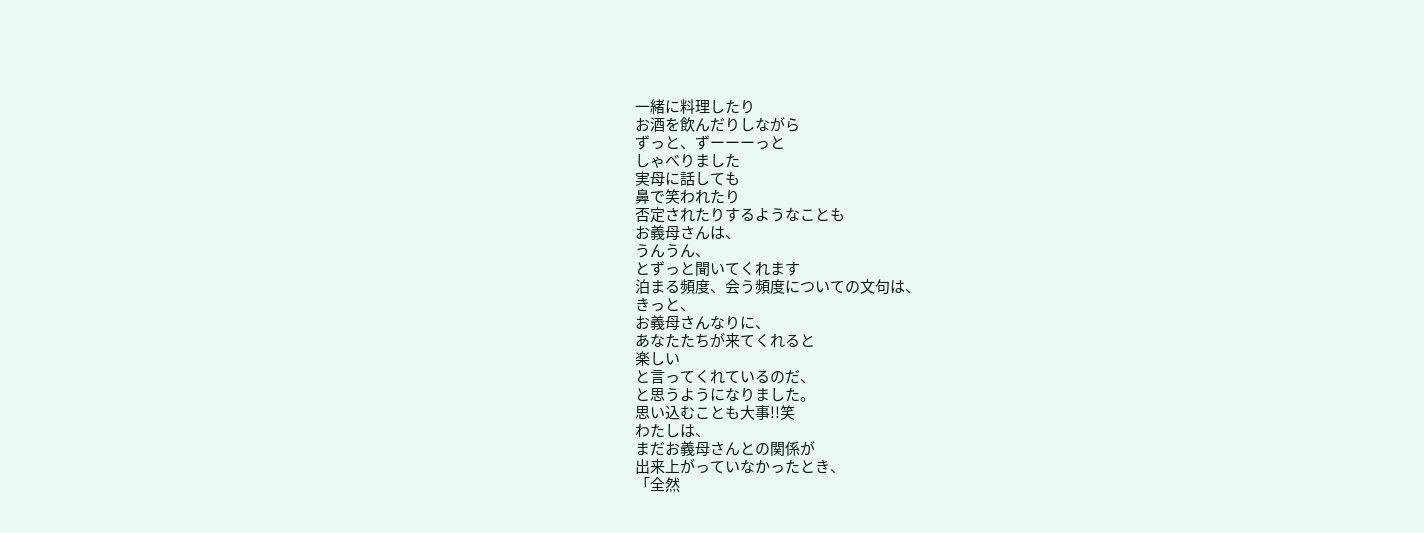一緒に料理したり
お酒を飲んだりしながら
ずっと、ずーーーっと
しゃべりました
実母に話しても
鼻で笑われたり
否定されたりするようなことも
お義母さんは、
うんうん、
とずっと聞いてくれます
泊まる頻度、会う頻度についての文句は、
きっと、
お義母さんなりに、
あなたたちが来てくれると
楽しい
と言ってくれているのだ、
と思うようになりました。
思い込むことも大事!!笑
わたしは、
まだお義母さんとの関係が
出来上がっていなかったとき、
「全然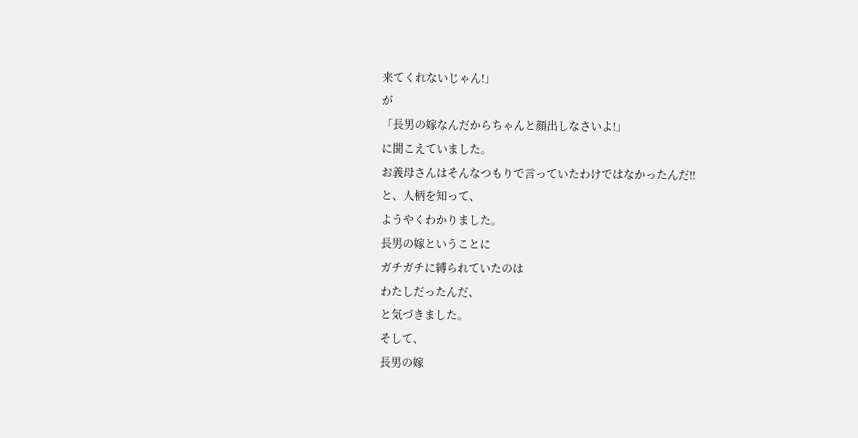来てくれないじゃん!」
が
「長男の嫁なんだからちゃんと顔出しなさいよ!」
に聞こえていました。
お義母さんはそんなつもりで言っていたわけではなかったんだ!!
と、人柄を知って、
ようやくわかりました。
長男の嫁ということに
ガチガチに縛られていたのは
わたしだったんだ、
と気づきました。
そして、
長男の嫁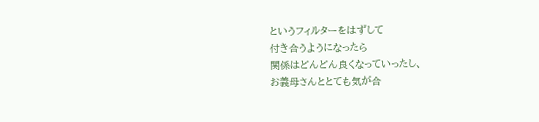というフィルターをはずして
付き合うようになったら
関係はどんどん良くなっていったし、
お義母さんととても気が合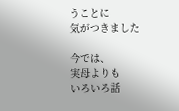うことに
気がつきました

今では、
実母よりも
いろいろ話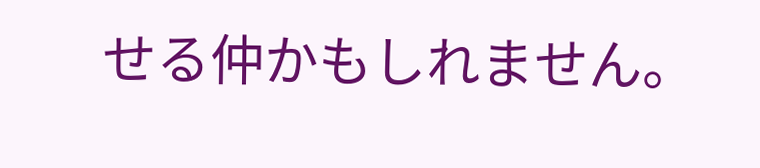せる仲かもしれません。